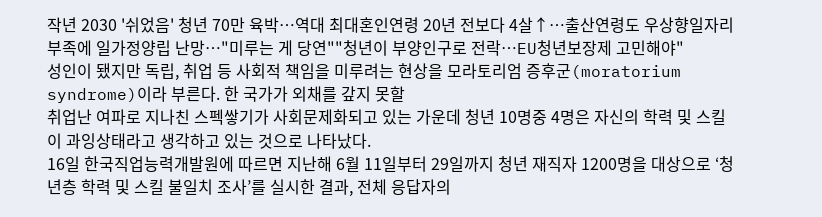작년 2030 '쉬었음' 청년 70만 육박…역대 최대혼인연령 20년 전보다 4살↑…출산연령도 우상향일자리 부족에 일가정양립 난망…"미루는 게 당연""청년이 부양인구로 전락…EU청년보장제 고민해야"
성인이 됐지만 독립, 취업 등 사회적 책임을 미루려는 현상을 모라토리엄 증후군(moratorium syndrome)이라 부른다. 한 국가가 외채를 갚지 못할
취업난 여파로 지나친 스펙쌓기가 사회문제화되고 있는 가운데 청년 10명중 4명은 자신의 학력 및 스킬이 과잉상태라고 생각하고 있는 것으로 나타났다.
16일 한국직업능력개발원에 따르면 지난해 6월 11일부터 29일까지 청년 재직자 1200명을 대상으로 ‘청년층 학력 및 스킬 불일치 조사’를 실시한 결과, 전체 응답자의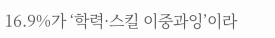16.9%가 ‘학력·스킬 이중과잉’이라